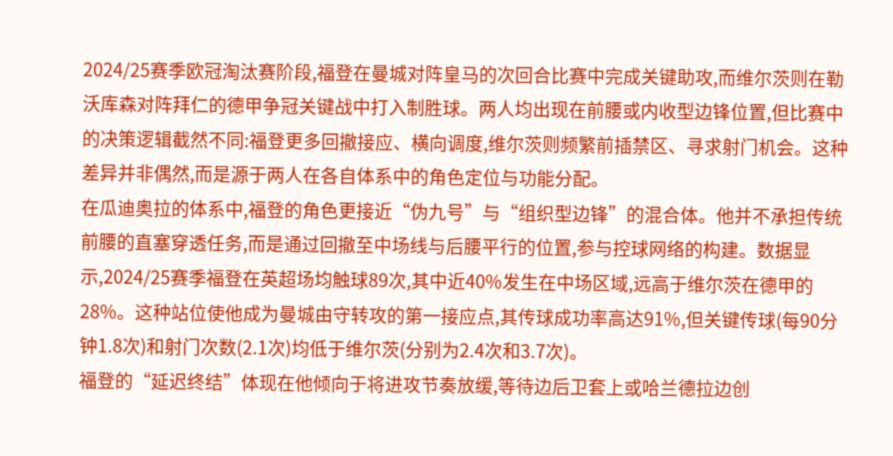2024/25赛季欧冠淘汰赛阶段,福登在曼城对阵皇马的次回合比赛中完成关键助攻,而维尔茨则在勒沃库森对阵拜仁的德甲争冠关键战中打入制胜球。两人均出现在前腰或内收型边锋位置,但比赛中的决策逻辑截然不同:福登更多回撤接应、横向调度,维尔茨则频繁前插禁区、寻求射门机会。这种差异并非偶然,而是源于两人在各自体系中的角色定位与功能分配。
在瓜迪奥拉的体系中,福登的角色更接近“伪九号”与“组织型边锋”的混合体。他并不承担传统前腰的直塞穿透任务,而是通过回撤至中场线与后腰平行的位置,参与控球网络的构建。数据显示,2024/25赛季福登在英超场均触球89次,其中近40%发生在中场区域,远高于维尔茨在德甲的28%。这种站位使他成为曼城由守转攻的第一接应点,其传球成功率高达91%,但关键传球(每90分钟1.8次)和射门次数(2.1次)均低于维尔茨(分别为2.4次和3.7次)。
福登的“延迟终结”体现在他倾向于将进攻节奏放缓,等待边后卫套上或哈兰德拉边创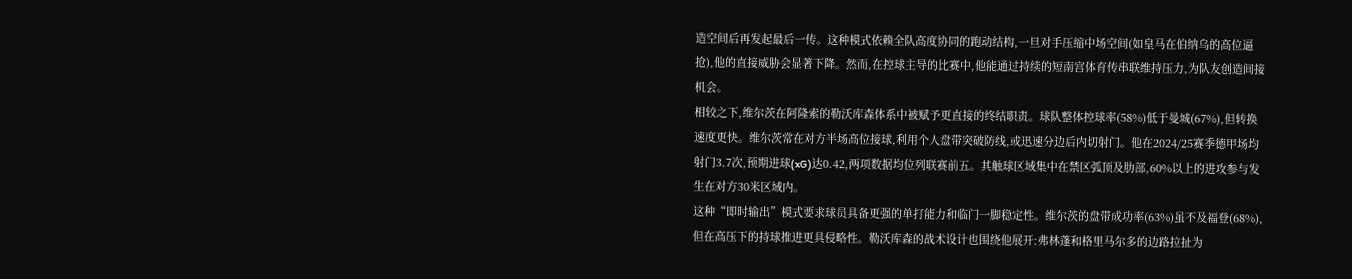造空间后再发起最后一传。这种模式依赖全队高度协同的跑动结构,一旦对手压缩中场空间(如皇马在伯纳乌的高位逼抢),他的直接威胁会显著下降。然而,在控球主导的比赛中,他能通过持续的短南宫体育传串联维持压力,为队友创造间接机会。
相较之下,维尔茨在阿隆索的勒沃库森体系中被赋予更直接的终结职责。球队整体控球率(58%)低于曼城(67%),但转换速度更快。维尔茨常在对方半场高位接球,利用个人盘带突破防线,或迅速分边后内切射门。他在2024/25赛季德甲场均射门3.7次,预期进球(xG)达0.42,两项数据均位列联赛前五。其触球区域集中在禁区弧顶及肋部,60%以上的进攻参与发生在对方30米区域内。
这种“即时输出”模式要求球员具备更强的单打能力和临门一脚稳定性。维尔茨的盘带成功率(63%)虽不及福登(68%),但在高压下的持球推进更具侵略性。勒沃库森的战术设计也围绕他展开:弗林蓬和格里马尔多的边路拉扯为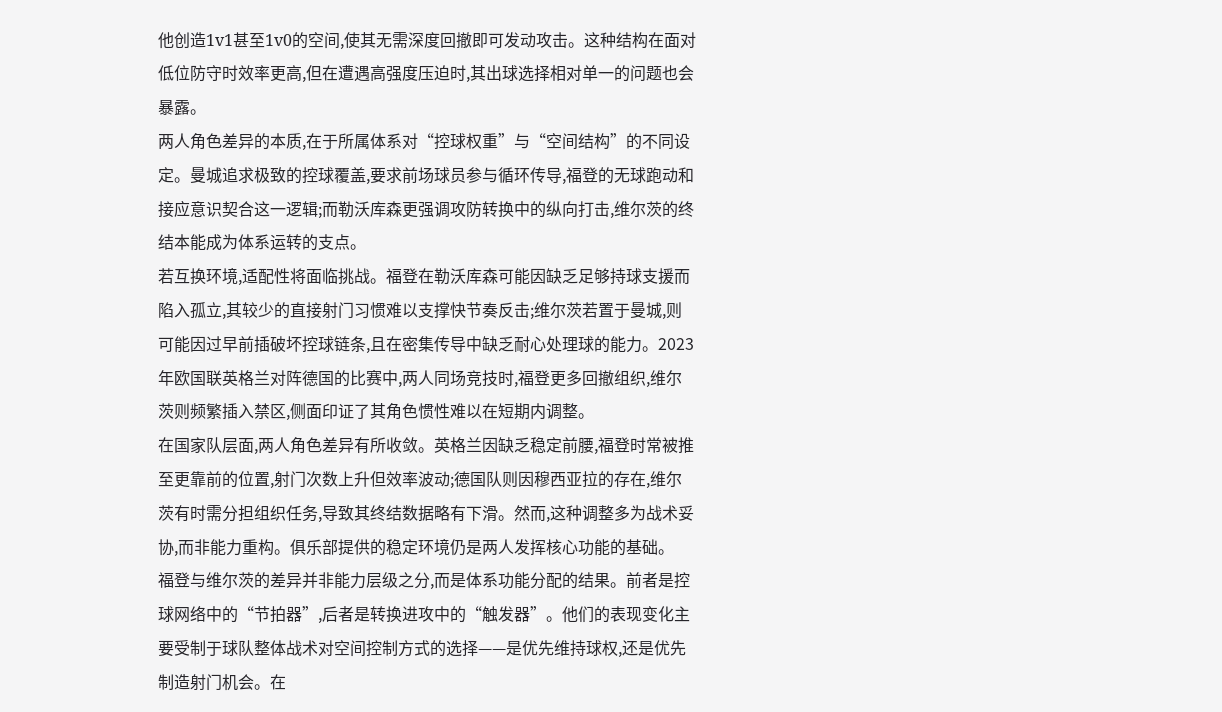他创造1v1甚至1v0的空间,使其无需深度回撤即可发动攻击。这种结构在面对低位防守时效率更高,但在遭遇高强度压迫时,其出球选择相对单一的问题也会暴露。
两人角色差异的本质,在于所属体系对“控球权重”与“空间结构”的不同设定。曼城追求极致的控球覆盖,要求前场球员参与循环传导,福登的无球跑动和接应意识契合这一逻辑;而勒沃库森更强调攻防转换中的纵向打击,维尔茨的终结本能成为体系运转的支点。
若互换环境,适配性将面临挑战。福登在勒沃库森可能因缺乏足够持球支援而陷入孤立,其较少的直接射门习惯难以支撑快节奏反击;维尔茨若置于曼城,则可能因过早前插破坏控球链条,且在密集传导中缺乏耐心处理球的能力。2023年欧国联英格兰对阵德国的比赛中,两人同场竞技时,福登更多回撤组织,维尔茨则频繁插入禁区,侧面印证了其角色惯性难以在短期内调整。
在国家队层面,两人角色差异有所收敛。英格兰因缺乏稳定前腰,福登时常被推至更靠前的位置,射门次数上升但效率波动;德国队则因穆西亚拉的存在,维尔茨有时需分担组织任务,导致其终结数据略有下滑。然而,这种调整多为战术妥协,而非能力重构。俱乐部提供的稳定环境仍是两人发挥核心功能的基础。
福登与维尔茨的差异并非能力层级之分,而是体系功能分配的结果。前者是控球网络中的“节拍器”,后者是转换进攻中的“触发器”。他们的表现变化主要受制于球队整体战术对空间控制方式的选择——是优先维持球权,还是优先制造射门机会。在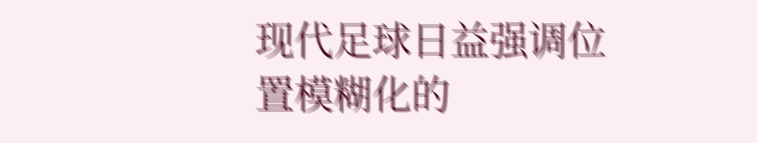现代足球日益强调位置模糊化的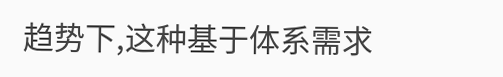趋势下,这种基于体系需求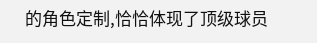的角色定制,恰恰体现了顶级球员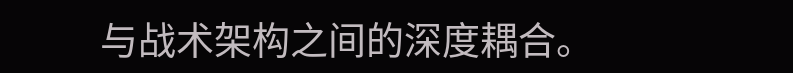与战术架构之间的深度耦合。